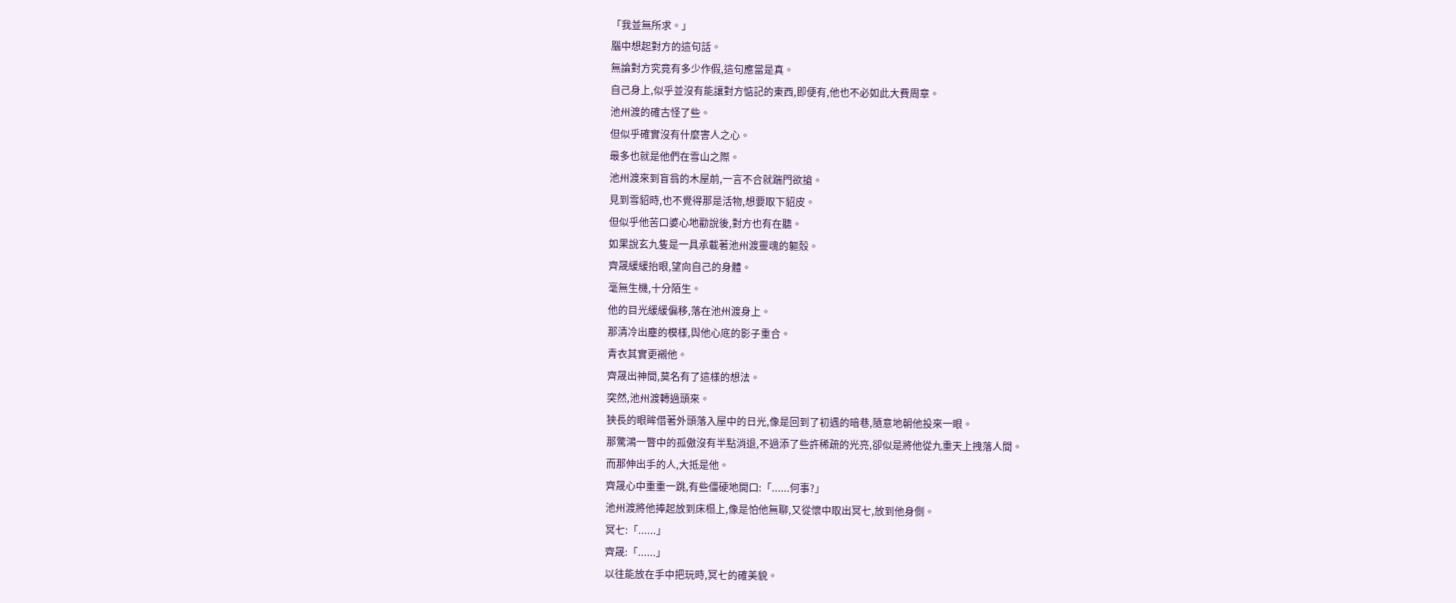「我並無所求。」
腦中想起對方的這句話。
無論對方究竟有多少作假,這句應當是真。
自己身上,似乎並沒有能讓對方惦記的東西,即便有,他也不必如此大費周章。
池州渡的確古怪了些。
但似乎確實沒有什麼害人之心。
最多也就是他們在雪山之際。
池州渡來到盲翁的木屋前,一言不合就踹門欲搶。
見到雪貂時,也不覺得那是活物,想要取下貂皮。
但似乎他苦口婆心地勸說後,對方也有在聽。
如果說玄九隻是一具承載著池州渡靈魂的軀殼。
齊晟緩緩抬眼,望向自己的身體。
毫無生機,十分陌生。
他的目光緩緩偏移,落在池州渡身上。
那清冷出塵的模樣,與他心底的影子重合。
青衣其實更襯他。
齊晟出神間,莫名有了這樣的想法。
突然,池州渡轉過頭來。
狹長的眼眸借著外頭落入屋中的日光,像是回到了初遇的暗巷,隨意地朝他投來一眼。
那驚鴻一瞥中的孤傲沒有半點消退,不過添了些許稀疏的光亮,卻似是將他從九重天上拽落人間。
而那伸出手的人,大抵是他。
齊晟心中重重一跳,有些僵硬地開口:「......何事?」
池州渡將他捧起放到床榻上,像是怕他無聊,又從懷中取出冥七,放到他身側。
冥七:「......」
齊晟:「......」
以往能放在手中把玩時,冥七的確美貌。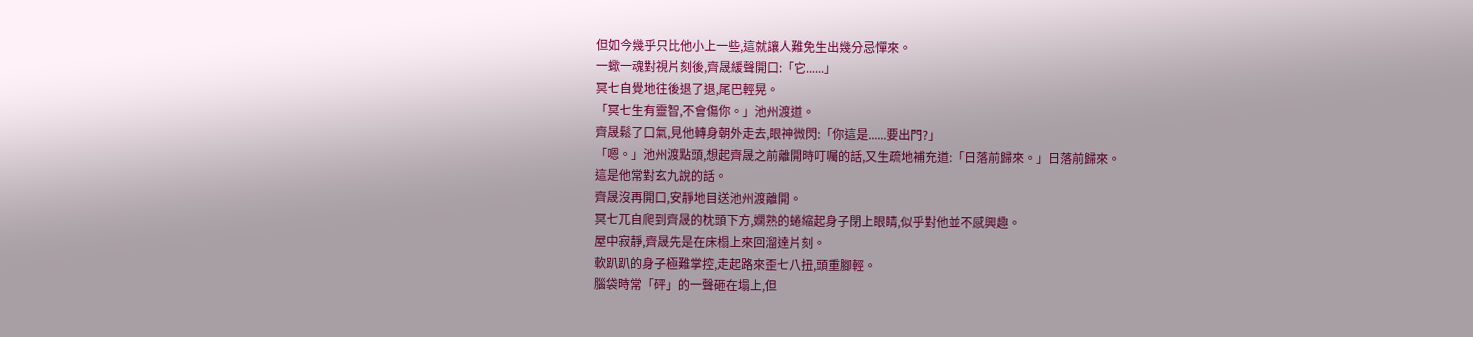但如今幾乎只比他小上一些,這就讓人難免生出幾分忌憚來。
一蠍一魂對視片刻後,齊晟緩聲開口:「它......」
冥七自覺地往後退了退,尾巴輕晃。
「冥七生有靈智,不會傷你。」池州渡道。
齊晟鬆了口氣,見他轉身朝外走去,眼神微閃:「你這是......要出門?」
「嗯。」池州渡點頭,想起齊晟之前離開時叮囑的話,又生疏地補充道:「日落前歸來。」日落前歸來。
這是他常對玄九說的話。
齊晟沒再開口,安靜地目送池州渡離開。
冥七兀自爬到齊晟的枕頭下方,嫻熟的蜷縮起身子閉上眼睛,似乎對他並不感興趣。
屋中寂靜,齊晟先是在床榻上來回溜達片刻。
軟趴趴的身子極難掌控,走起路來歪七八扭,頭重腳輕。
腦袋時常「砰」的一聲砸在塌上,但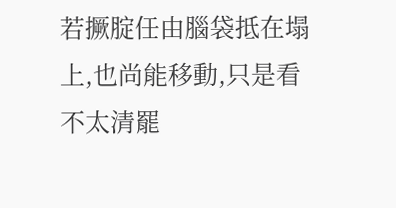若撅腚任由腦袋抵在塌上,也尚能移動,只是看不太清罷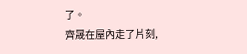了。
齊晟在屋內走了片刻,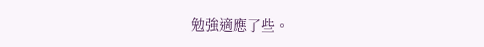勉強適應了些。